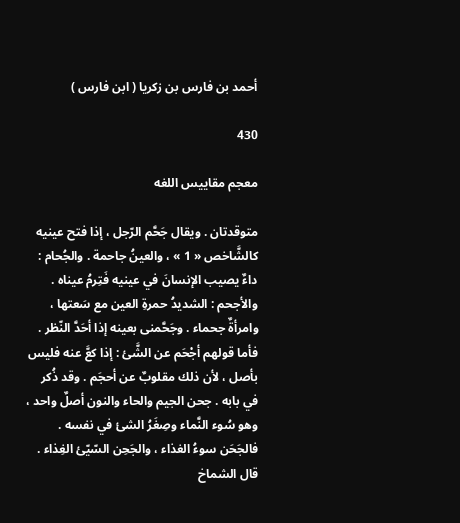أحمد بن فارس بن زكريا ( ابن فارس )

430

معجم مقاييس اللغه

متوقدتان . ويقال جَحَّم الرّجل ، إذا فتح عينيه كالشَّاخص « 1 » ، والعينُ جاحمة . والجُحام : داءٌ يصيب الإنسانَ في عينيه فَتِرمُ عيناه . والأجحم : الشديدُ حمرةِ العين مع سَعتها ، وامرأةٌ جحماء . وجَحَّمنى بعينه إذا أحَدَّ النّظر . فأما قولهم أجْحَم عن الشَّئ : إذا كعَّ عنه فليس بأصل ، لأن ذلك مقلوبٌ عن أحجَم . وقد ذُكر في بابه . جحن الجيم والحاء والنون أصلٌ واحد ، وهو سُوء النَّماء وصِغَرُ الشئ في نفسه . فالجَحَن سوءُ الغذاء ، والجَحِن السّيّئ الغِذاء . قال الشماخ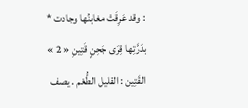: وقد عَرِقَتْ مغابنُها وجادت * بدَرَّتِها قِرَى جَحِنٍ قَتِينِ « 2 » القَتِين : القليل الطُّعْم . يصف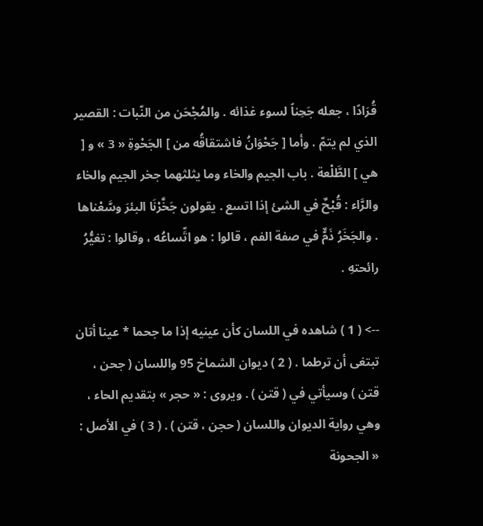قُرَادًا ، جعله جَحِناً لسوء غذائه . والمُجْحَن من النّبات : القصير الذي لم يتمّ . وأما [ جَحْوَانُ فاشتقاقُه من ] الجَحْوةِ « 3 » و [ هي ] الطَّلْعة . باب الجيم والخاء وما يثلثهما جخر الجيم والخاء والرَّاء : قُبْحٌ في الشئ إذا اتسع . يقولون جَخَّرْنَا البئرَ وسَّعْناها . والجَخَرُ ذَمٌّ في صفة الفم ، قالوا : هو اتِّساعُه ، وقالوا : تغيُّرُ رائحتهِ .

--> ( 1 ) شاهده في اللسان كأن عينيه إذا ما جحما * عينا أتان تبتغى أن ترطما . ( 2 ) ديوان الشماخ 95 واللسان ( جحن ، قتن ) وسيأتي في ( قتن ) . ويروى : « حجر » بتقديم الحاء ، وهي رواية الديوان واللسان ( حجن ، قتن ) . ( 3 ) في الأصل : « الجحونة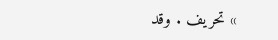» تحريف . وقد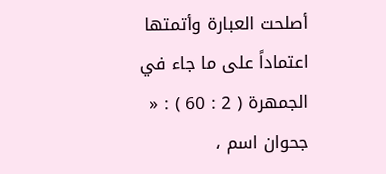أصلحت العبارة وأتمتها اعتماداً على ما جاء في الجمهرة ( 2 : 60 ) : « جحوان اسم ،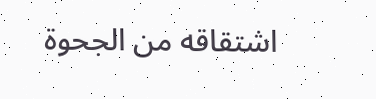اشتقاقه من الجحوة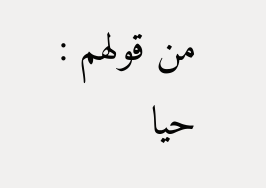من قولهم : حيا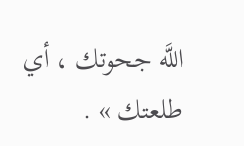اللَّه جحوتك ، أي طلعتك » .